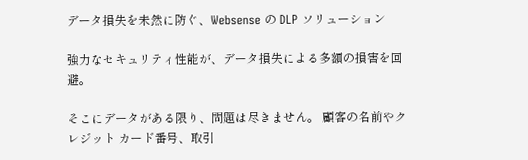データ損失を未然に防ぐ、Websense の DLP ソリューション

強力なセキュリティ性能が、データ損失による多額の損害を回避。

そこにデータがある限り、問題は尽きません。 顧客の名前やクレジット カード番号、取引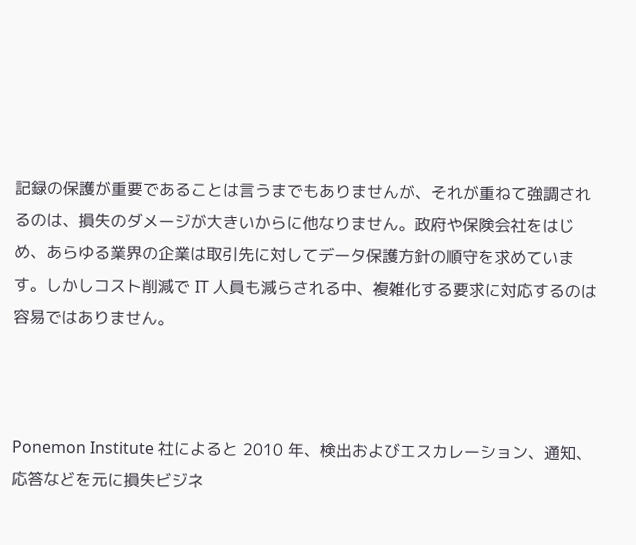記録の保護が重要であることは言うまでもありませんが、それが重ねて強調されるのは、損失のダメージが大きいからに他なりません。政府や保険会社をはじめ、あらゆる業界の企業は取引先に対してデータ保護方針の順守を求めています。しかしコスト削減で IT 人員も減らされる中、複雑化する要求に対応するのは容易ではありません。



Ponemon Institute 社によると 2010 年、検出およびエスカレーション、通知、応答などを元に損失ビジネ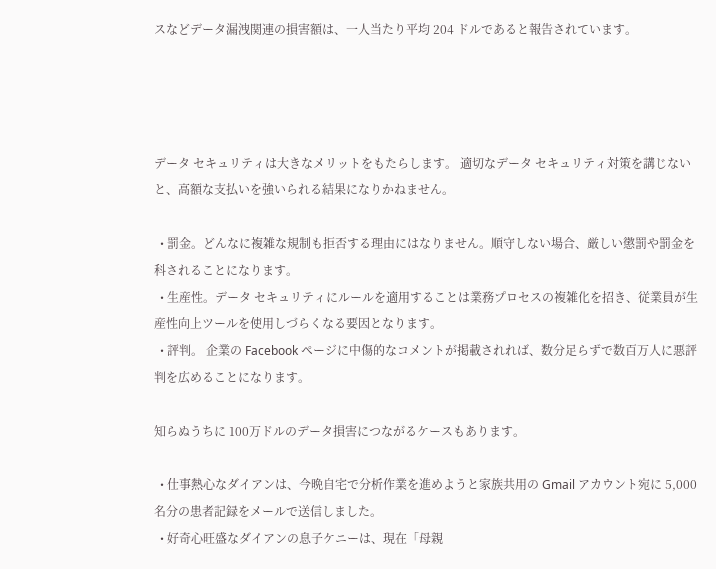スなどデータ漏洩関連の損害額は、一人当たり平均 204 ドルであると報告されています。




データ セキュリティは大きなメリットをもたらします。 適切なデータ セキュリティ対策を講じないと、高額な支払いを強いられる結果になりかねません。

  • 罰金。どんなに複雑な規制も拒否する理由にはなりません。順守しない場合、厳しい懲罰や罰金を科されることになります。
  • 生産性。データ セキュリティにルールを適用することは業務プロセスの複雑化を招き、従業員が生産性向上ツールを使用しづらくなる要因となります。
  • 評判。 企業の Facebook ページに中傷的なコメントが掲載されれば、数分足らずで数百万人に悪評判を広めることになります。

知らぬうちに 100万ドルのデータ損害につながるケースもあります。

  • 仕事熱心なダイアンは、今晩自宅で分析作業を進めようと家族共用の Gmail アカウント宛に 5,000 名分の患者記録をメールで送信しました。
  • 好奇心旺盛なダイアンの息子ケニーは、現在「母親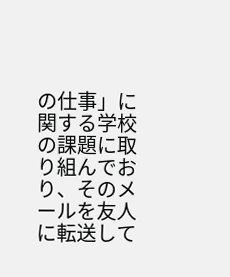の仕事」に関する学校の課題に取り組んでおり、そのメールを友人に転送して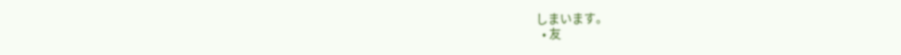しまいます。
  • 友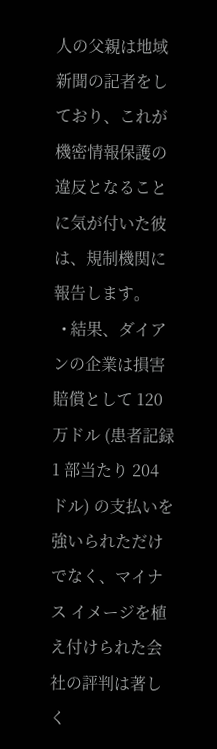人の父親は地域新聞の記者をしており、これが機密情報保護の違反となることに気が付いた彼は、規制機関に報告します。
  • 結果、ダイアンの企業は損害賠償として 120 万ドル (患者記録 1 部当たり 204 ドル) の支払いを強いられただけでなく、マイナス イメージを植え付けられた会社の評判は著しく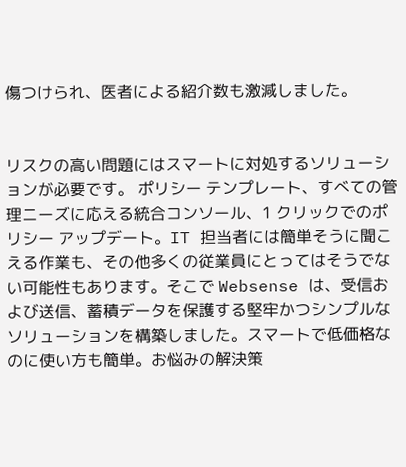傷つけられ、医者による紹介数も激減しました。


リスクの高い問題にはスマートに対処するソリューションが必要です。 ポリシー テンプレート、すべての管理ニーズに応える統合コンソール、1 クリックでのポリシー アップデート。IT 担当者には簡単そうに聞こえる作業も、その他多くの従業員にとってはそうでない可能性もあります。そこで Websense は、受信および送信、蓄積データを保護する堅牢かつシンプルなソリューションを構築しました。スマートで低価格なのに使い方も簡単。お悩みの解決策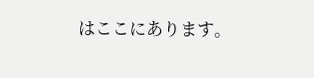はここにあります。